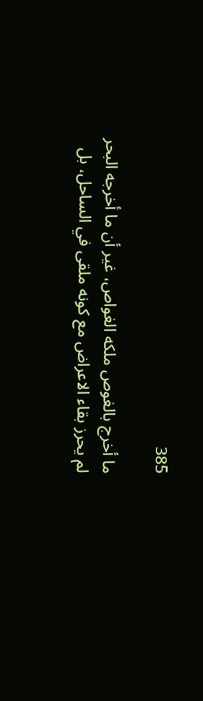385

ما أخرج بالغوص ملكه الغواص، غير أن ما أخرجه البحر لم يحرز بقاء الاعراض مع كونه ملقى في الساحل، بل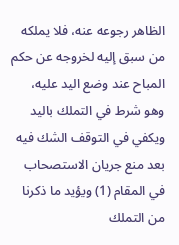الظاهر رجوعه عنه، فلا يملكه من سبق إليه لخروجه عن حكم المباح عند وضع اليد عليه، وهو شرط في التملك باليد ويكفي في التوقف الشك فيه بعد منع جريان الاستصحاب في المقام (1) ويؤيد ما ذكرنا من التملك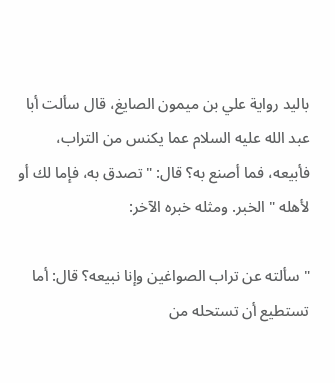باليد رواية علي بن ميمون الصايغ، قال سألت أبا عبد الله عليه السلام عما يكنس من التراب، فأبيعه، فما أصنع به؟ قال: " تصدق به، فإما لك أو لأهله " الخبر. ومثله خبره الآخر:

" سألته عن تراب الصواغين وإنا نبيعه؟ قال: أما تستطيع أن تستحله من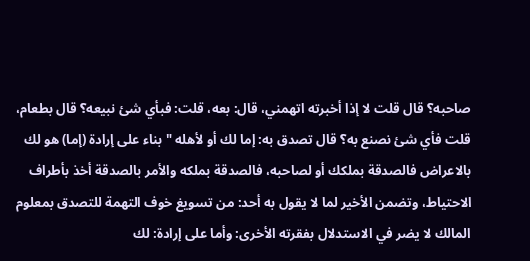صاحبه؟ قال قلت لا إذا أخبرته اتهمني، قال: بعه، قلت: فبأي شئ نبيعه؟ قال بطعام، قلت فأي شئ نصنع به؟ قال تصدق به: إما لك أو لأهله " بناء على إرادة (إما) هو لك بالاعراض فالصدقة بملكك أو لصاحبه، فالصدقة بملكه والأمر بالصدقة أخذ بأطراف الاحتياط، وتضمن الأخير لما لا يقول به أحد: من تسويغ خوف التهمة للتصدق بمعلوم المالك لا يضر في الاستدلال بفقرته الأخرى: وأما على إرادة: لك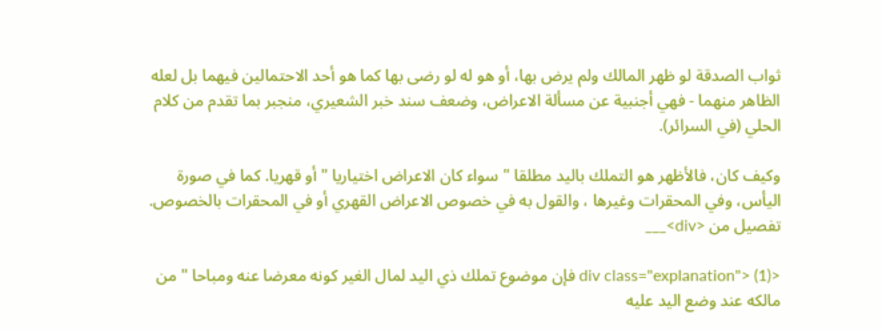ثواب الصدقة لو ظهر المالك ولم يرض بها، أو هو له لو رضى بها كما هو أحد الاحتمالين فيهما بل لعله الظاهر منهما - فهي أجنبية عن مسألة الاعراض، وضعف سند خبر الشعيري، منجبر بما تقدم من كلام الحلي (في السرائر).

وكيف كان، فالأظهر هو التملك باليد مطلقا " سواء كان الاعراض اختياريا " أو قهريا. كما في صورة اليأس، وفي المحقرات وغيرها ، والقول به في خصوص الاعراض القهري أو في المحقرات بالخصوص. تفصيل من <div>___

<div class="explanation"> (1) فإن موضوع تملك ذي اليد لمال الغير كونه معرضا عنه ومباحا " من مالكه عند وضع اليد عليه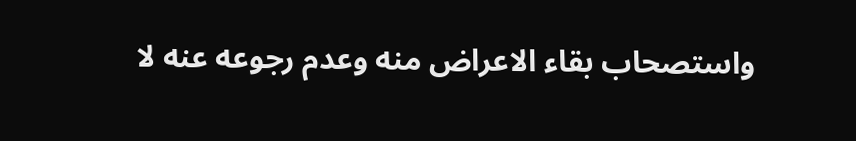واستصحاب بقاء الاعراض منه وعدم رجوعه عنه لا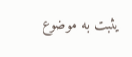يثبت به موضوع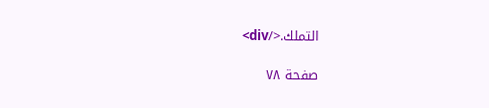التملك.</div>

صفحة ٧٨